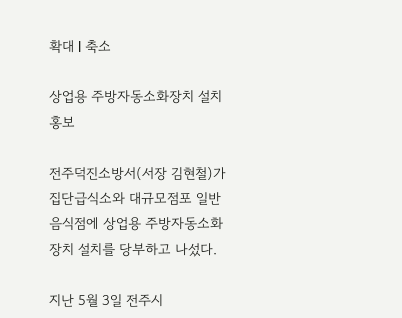확대 l 축소

상업용 주방자동소화장치 설치 홍보

전주덕진소방서(서장 김현철)가 집단급식소와 대규모점포 일반음식점에 상업용 주방자동소화장치 설치를 당부하고 나섰다.

지난 5월 3일 전주시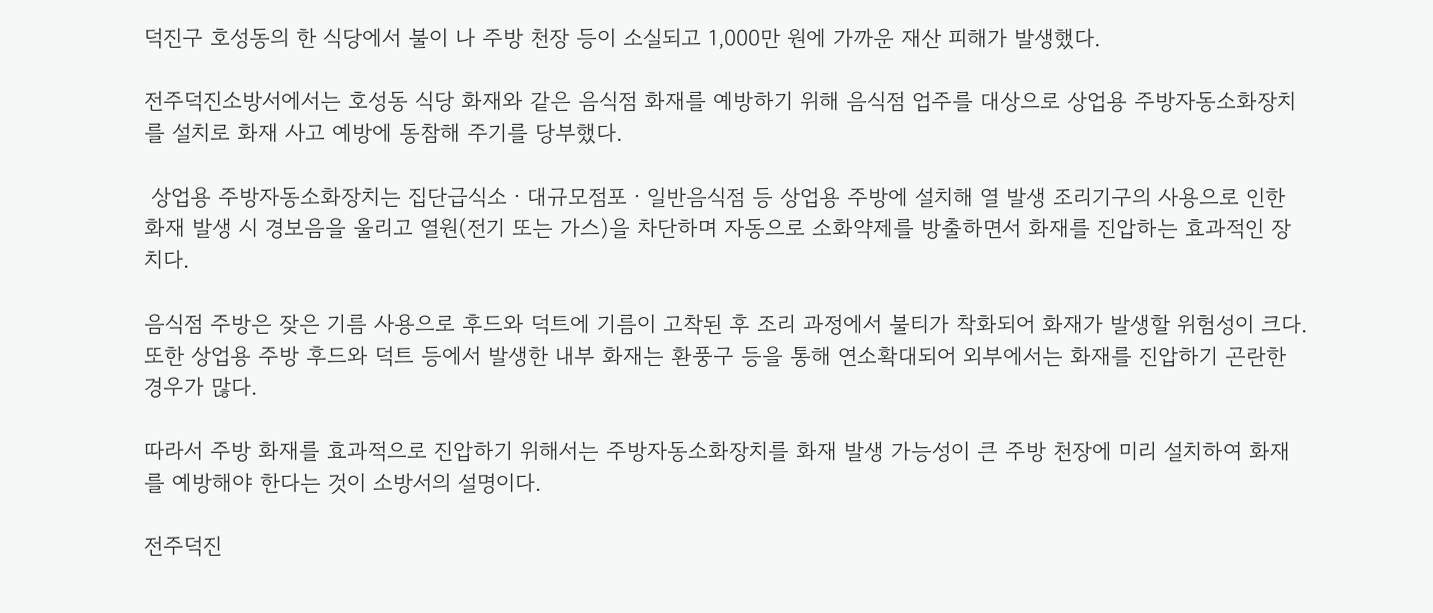덕진구 호성동의 한 식당에서 불이 나 주방 천장 등이 소실되고 1,000만 원에 가까운 재산 피해가 발생했다.

전주덕진소방서에서는 호성동 식당 화재와 같은 음식점 화재를 예방하기 위해 음식점 업주를 대상으로 상업용 주방자동소화장치를 설치로 화재 사고 예방에 동참해 주기를 당부했다.

 상업용 주방자동소화장치는 집단급식소ㆍ대규모점포ㆍ일반음식점 등 상업용 주방에 설치해 열 발생 조리기구의 사용으로 인한 화재 발생 시 경보음을 울리고 열원(전기 또는 가스)을 차단하며 자동으로 소화약제를 방출하면서 화재를 진압하는 효과적인 장치다.

음식점 주방은 잦은 기름 사용으로 후드와 덕트에 기름이 고착된 후 조리 과정에서 불티가 착화되어 화재가 발생할 위험성이 크다. 또한 상업용 주방 후드와 덕트 등에서 발생한 내부 화재는 환풍구 등을 통해 연소확대되어 외부에서는 화재를 진압하기 곤란한 경우가 많다.

따라서 주방 화재를 효과적으로 진압하기 위해서는 주방자동소화장치를 화재 발생 가능성이 큰 주방 천장에 미리 설치하여 화재를 예방해야 한다는 것이 소방서의 설명이다.

전주덕진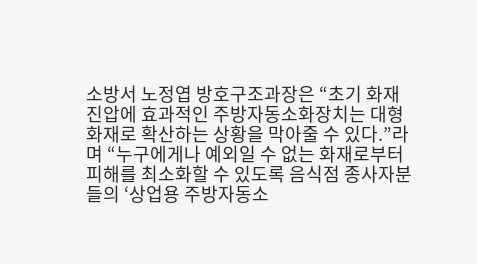소방서 노정엽 방호구조과장은 “초기 화재 진압에 효과적인 주방자동소화장치는 대형 화재로 확산하는 상황을 막아줄 수 있다.”라며 “누구에게나 예외일 수 없는 화재로부터 피해를 최소화할 수 있도록 음식점 종사자분들의 ‘상업용 주방자동소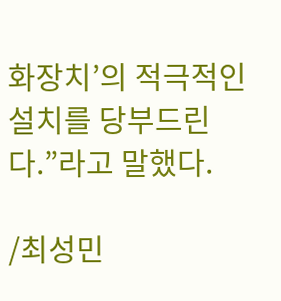화장치’의 적극적인 설치를 당부드린다.”라고 말했다.

/최성민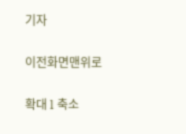기자

이전화면맨위로

확대 l 축소